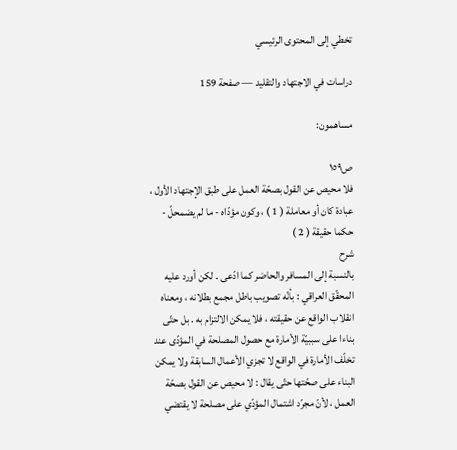تخطي إلى المحتوى الرئيسي

دراسات في الاجتهاد والتقليد — صفحة 159

مساهمون:

ص١٥٩
فلا محيص عن القول بصحّة العمل على طبق الإجتهاد الأول ، عبادة كان أو معاملة ( 1 ) ، وكون مؤدّاه - ما لم يضمحلّ - حكما حقيقة ( 2 )
شرح
بالنسبة إلى المسافر والحاضر كما ادّعى . لكن أورد عليه المحقّق العراقي : بأنّه تصويب باطل مجمع بطلانه ، ومعناه انقلاب الواقع عن حقيقته ، فلا يمكن الالتزام به . بل حتّى بناءا على سببيّة الأمارة مع حصول المصلحة في المؤدّى عند تخلّف الأمارة في الواقع لا تجزي الأعمال السابقة ولا يمكن البناء على صحّتها حتّى يقال : لا محيص عن القول بصحّة العمل ، لأنّ مجرّد اشتمال المؤدّي على مصلحة لا يقتضي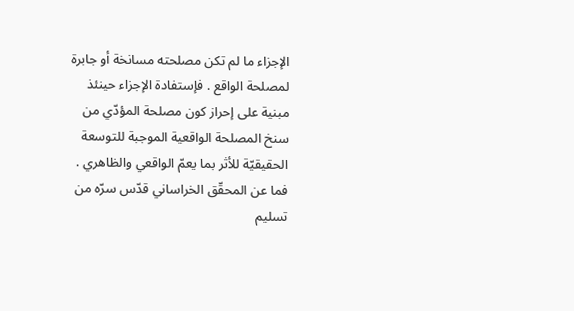الإجزاء ما لم تكن مصلحته مسانخة أو جابرة لمصلحة الواقع . فإستفادة الإجزاء حينئذ مبنية على إحراز كون مصلحة المؤدّي من سنخ المصلحة الواقعية الموجبة للتوسعة الحقيقيّة للأثر بما يعمّ الواقعي والظاهري . فما عن المحقّق الخراساني قدّس سرّه من تسليم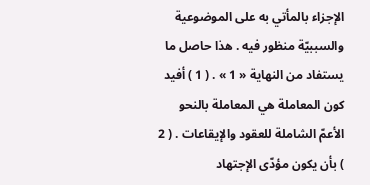الإجزاء بالمأتي به على الموضوعية والسببيّة منظور فيه . هذا حاصل ما يستفاد من النهاية « 1 » . ( 1 ) أفيد كون المعاملة هي المعاملة بالنحو الأعمّ الشاملة للعقود والإيقاعات . ( 2 ) بأن يكون مؤدّى الإجتهاد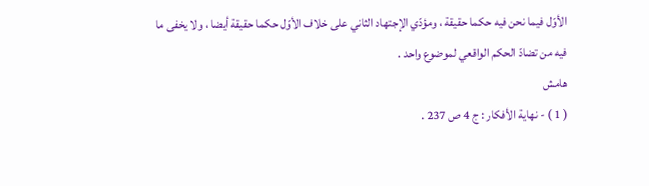الأوّل فيما نحن فيه حكما حقيقة ، ومؤدّي الإجتهاد الثاني على خلاف الأوّل حكما حقيقة أيضا ، ولا يخفى ما فيه من تضادّ الحكم الواقعي لموضوع واحد .
هامش
( 1 ) - نهاية الأفكار : ج 4 ص 237 .